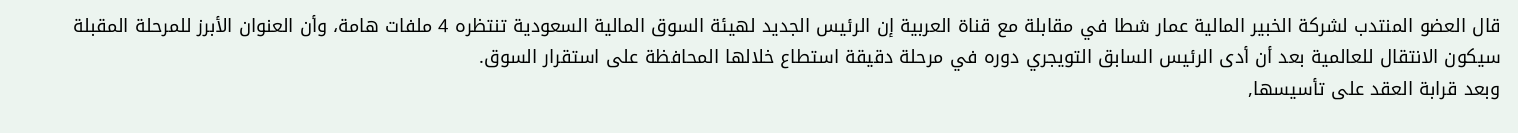قال العضو المنتدب لشركة الخبير المالية عمار شطا في مقابلة مع قناة العربية إن الرئيس الجديد لهيئة السوق المالية السعودية تنتظره 4 ملفات هامة، وأن العنوان الأبرز للمرحلة المقبلة سيكون الانتقال للعالمية بعد أن أدى الرئيس السابق التويجري دوره في مرحلة دقيقة استطاع خلالها المحافظة على استقرار السوق.
وبعد قرابة العقد على تأسيسها,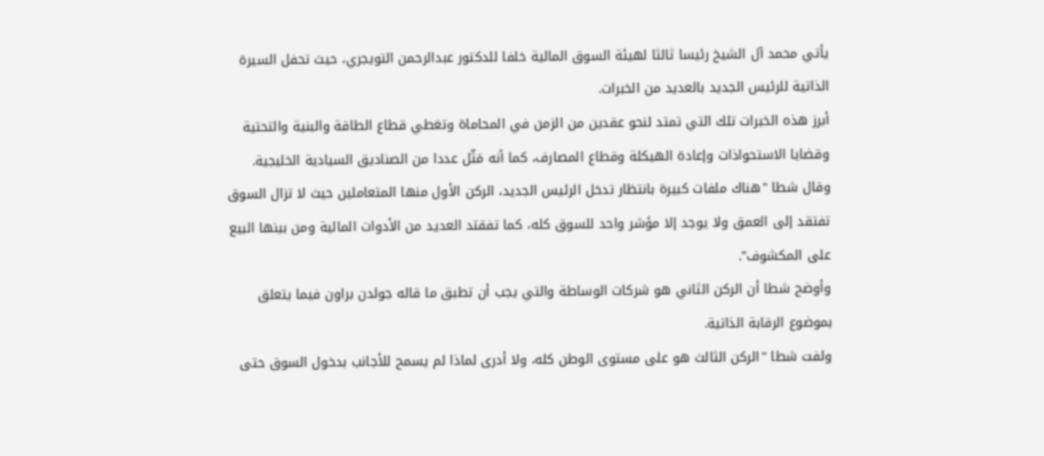يأتي محمد آل الشيخ رئيسا ثالثا لهيئة السوق المالية خلفا للدكتور عبدالرحمن التويجري، حيث تحفل السيرة الذاتية للرئيس الجديد بالعديد من الخبرات.
أبرز هذه الخبرات تلك التي تمتد لنحو عقدين من الزمن في المحاماة وتغطي قطاع الطاقة والبنية والتحتية وقضايا الاستحواذات وإعادة الهيكلة وقطاع المصارف، كما أنه مَثّل عددا من الصناديق السيادية الخليجية.
وقال شطا "هناك ملفات كبيرة بانتظار تدخل الرئيس الجديد، الركن الأول منها المتعاملين حيث لا تزال السوق تفتقد إلى العمق ولا يوجد إلا مؤشر واحد للسوق كله، كما تفقتد العديد من الأدوات المالية ومن بينها البيع على المكشوف".
وأوضح شطا أن الركن الثاني هو شركات الوساطة والتي يجب أن تطبق ما قاله جولدن براون فيما يتعلق بموضوع الرقابة الذاتية.
ولفت شطا "الركن الثالث هو على مستوى الوطن كله، ولا أدرى لماذا لم يسمح للأجانب بدخول السوق حتى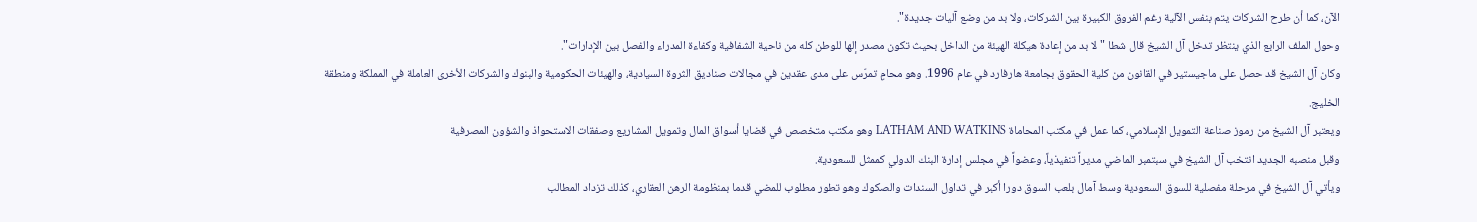الآن، كما أن طرح الشركات يتم بنفس الآلية رغم الفروق الكبيرة بين الشركات، ولا بد من وضع آليات جديدة".
وحول الملف الرابع الذي ينتظر تدخل آل الشيخ قال شطا "لا بد من إعادة هيكلة الهيئة من الداخل بحيث تكون مصدر إلها للوطن كله من ناحية الشفافية وكفاءة المدراء والفصل بين الإدارات".
وكان آل الشيخ قد حصل على ماجيستير في القانون من كلية الحقوق بجامعة هارفارد في عام 1996. وهو محامٍ تمرّس على مدى عقدين في مجالات صناديق الثروة السيادية، والهيئات الحكومية والبنوك والشركات الأخرى العاملة في المملكة ومنطقة الخليج.
ويعتبر آل الشيخ من رموز صناعة التمويل الإسلامي، كما عمل في مكتب المحاماة LATHAM AND WATKINS وهو مكتب متخصص في قضايا أسواق المال وتمويل المشاريع وصفقات الاستحواذ والشؤون المصرفية
وقبل منصبه الجديد انتخب آل الشيخ في سبتمبر الماضي مديراً تنفيذياً، وعضواً في مجلس إدارة البنك الدولي كممثل للسعودية.
ويأتي آل الشيخ في مرحلة مفصلية للسوق السعودية وسط آمال بلعب السوق دورا أكبر في تداول السندات والصكوك وهو تطور مطلوب للمضي قدما بمنظومة الرهن العقاري، كذلك تزداد المطالب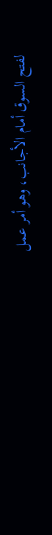لفتح السوق أمام الأجانب، وهو أمر عمل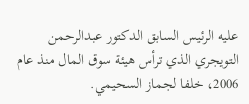عليه الرئيس السابق الدكتور عبدالرحمن التويجري الذي ترأس هيئة سوق المال منذ عام 2006، خلفا لجماز السحيمي.